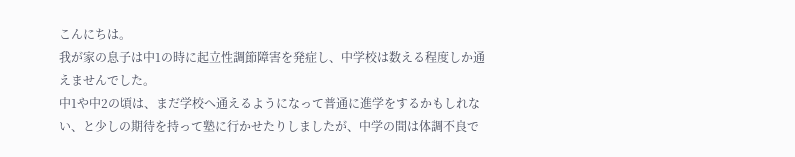こんにちは。
我が家の息子は中1の時に起立性調節障害を発症し、中学校は数える程度しか通えませんでした。
中1や中2の頃は、まだ学校へ通えるようになって普通に進学をするかもしれない、と少しの期待を持って塾に行かせたりしましたが、中学の間は体調不良で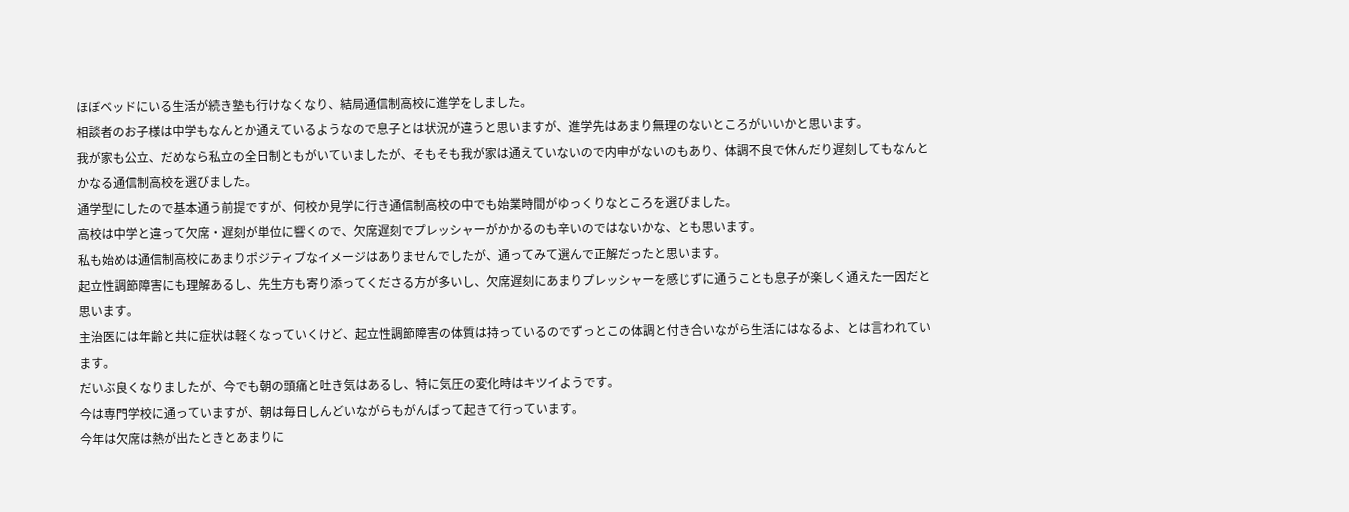ほぼベッドにいる生活が続き塾も行けなくなり、結局通信制高校に進学をしました。
相談者のお子様は中学もなんとか通えているようなので息子とは状況が違うと思いますが、進学先はあまり無理のないところがいいかと思います。
我が家も公立、だめなら私立の全日制ともがいていましたが、そもそも我が家は通えていないので内申がないのもあり、体調不良で休んだり遅刻してもなんとかなる通信制高校を選びました。
通学型にしたので基本通う前提ですが、何校か見学に行き通信制高校の中でも始業時間がゆっくりなところを選びました。
高校は中学と違って欠席・遅刻が単位に響くので、欠席遅刻でプレッシャーがかかるのも辛いのではないかな、とも思います。
私も始めは通信制高校にあまりポジティブなイメージはありませんでしたが、通ってみて選んで正解だったと思います。
起立性調節障害にも理解あるし、先生方も寄り添ってくださる方が多いし、欠席遅刻にあまりプレッシャーを感じずに通うことも息子が楽しく通えた一因だと思います。
主治医には年齢と共に症状は軽くなっていくけど、起立性調節障害の体質は持っているのでずっとこの体調と付き合いながら生活にはなるよ、とは言われています。
だいぶ良くなりましたが、今でも朝の頭痛と吐き気はあるし、特に気圧の変化時はキツイようです。
今は専門学校に通っていますが、朝は毎日しんどいながらもがんばって起きて行っています。
今年は欠席は熱が出たときとあまりに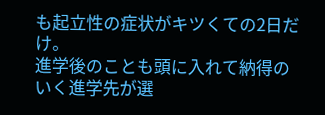も起立性の症状がキツくての2日だけ。
進学後のことも頭に入れて納得のいく進学先が選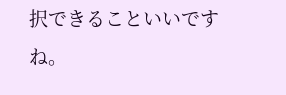択できることいいですね。